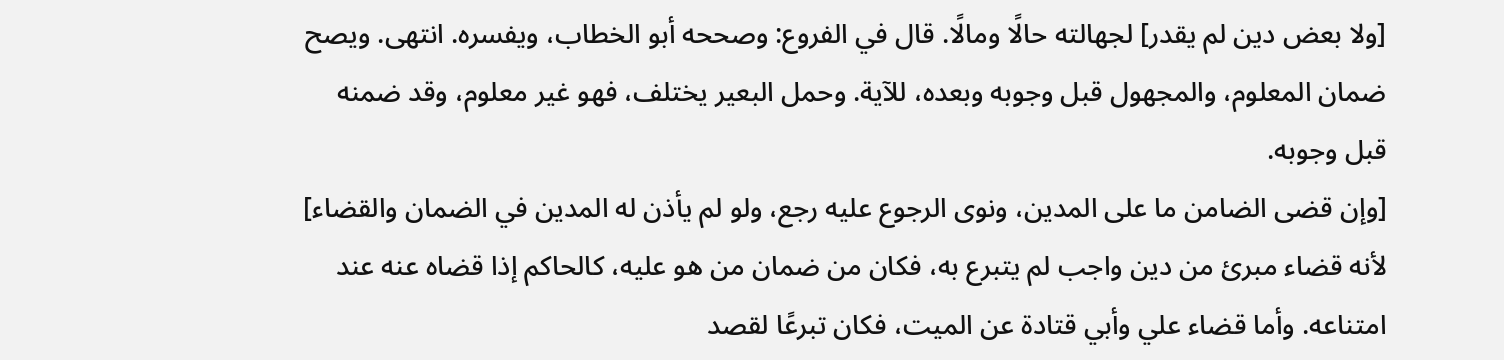[ولا بعض دين لم يقدر] لجهالته حالًا ومالًا. قال في الفروع: وصححه أبو الخطاب، ويفسره. انتهى. ويصح ضمان المعلوم، والمجهول قبل وجوبه وبعده، للآية. وحمل البعير يختلف، فهو غير معلوم، وقد ضمنه قبل وجوبه.
[وإن قضى الضامن ما على المدين، ونوى الرجوع عليه رجع، ولو لم يأذن له المدين في الضمان والقضاء] لأنه قضاء مبرئ من دين واجب لم يتبرع به، فكان من ضمان من هو عليه، كالحاكم إذا قضاه عنه عند امتناعه. وأما قضاء علي وأبي قتادة عن الميت، فكان تبرعًا لقصد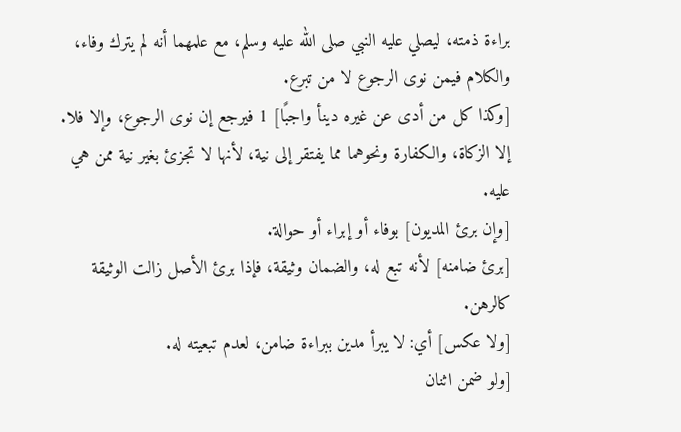براءة ذمته، ليصلي عليه النبي صلى الله عليه وسلم، مع علمهما أنه لم يترك وفاء، والكلام فيمن نوى الرجوع لا من تبرع.
[وكذا كل من أدى عن غيره دينأ واجبًا] 1 فيرجع إن نوى الرجوع، وإلا فلا. إلا الزكاة، والكفارة ونحوهما مما يفتقر إلى نية، لأنها لا تجزئ بغير نية ممن هي عليه.
[وإن برئ المديون] بوفاء أو إبراء أو حوالة.
[برئ ضامنه] لأنه تبع له، والضمان وثيقة، فإذا برئ الأصل زالت الوثيقة كالرهن.
[ولا عكس] أي: لا يبرأ مدين ببراءة ضامن، لعدم تبعيته له.
[ولو ضمن اثنان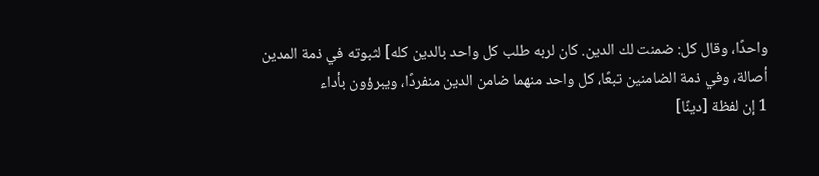واحدًا، وقال كل: ضمنت لك الدين. كان لربه طلب كل واحد بالدين كله] لثبوته في ذمة المدين أصالة، وفي ذمة الضامنين تبعًا، كل واحد منهما ضامن الدين منفردًا، ويبرؤون بأداء
1 إن لفظة [دينًا]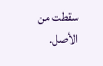سقطت من الأصل.